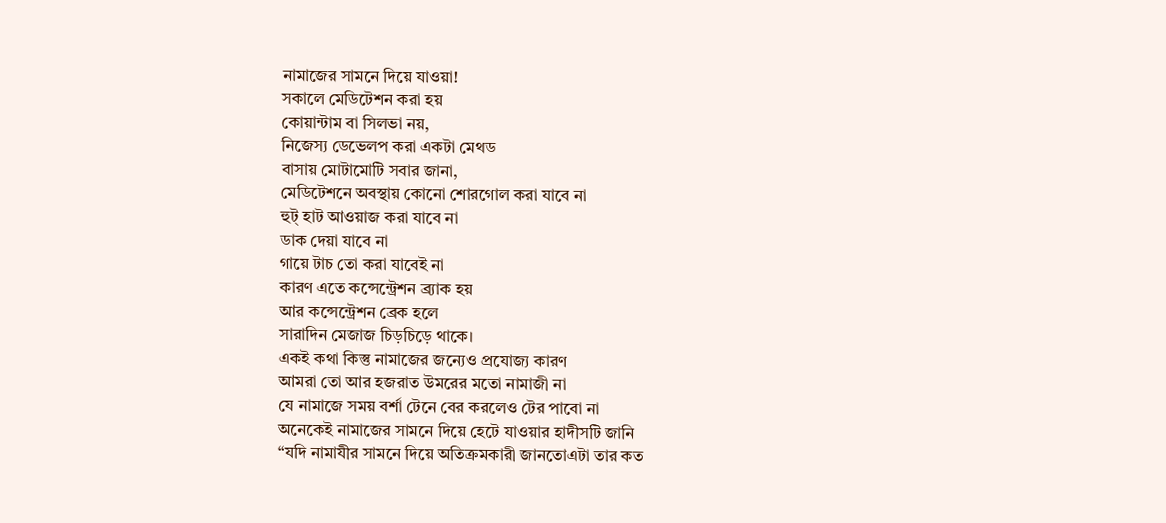নামাজের সামনে দিয়ে যাওয়া!
সকালে মেডিটেশন করা হয়
কোয়ান্টাম বা সিলভা নয়,
নিজেস্য ডেভেলপ করা একটা মেথড
বাসায় মোটামোটি সবার জানা,
মেডিটেশনে অবস্থায় কোনো শোরগোল করা যাবে না
হুট্ হাট আওয়াজ করা যাবে না
ডাক দেয়া যাবে না
গায়ে টাচ তো করা যাবেই না
কারণ এতে কন্সেন্ট্রেশন ব্র্যাক হয়
আর কন্সেন্ট্রেশন ব্রেক হলে
সারাদিন মেজাজ চিড়চিড়ে থাকে।
একই কথা কিস্তু নামাজের জন্যেও প্রযোজ্য কারণ
আমরা তো আর হজরাত উমরের মতো নামাজী না
যে নামাজে সময় বর্শা টেনে বের করলেও টের পাবো না
অনেকেই নামাজের সামনে দিয়ে হেটে যাওয়ার হাদীসটি জানি
“যদি নামাযীর সামনে দিয়ে অতিক্রমকারী জানতোএটা তার কত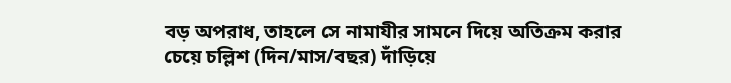বড় অপরাধ, তাহলে সে নামাযীর সামনে দিয়ে অতিক্রম করার চেয়ে চল্লিশ (দিন/মাস/বছর) দাঁড়িয়ে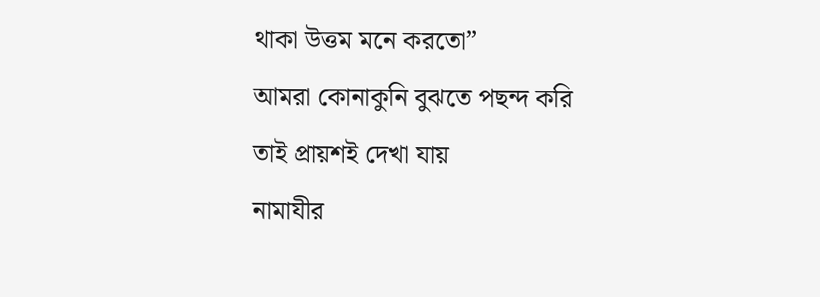থাকা উত্তম মনে করতো”
আমরা কোনাকুনি বুঝতে পছন্দ করি
তাই প্রায়শই দেখা যায়
নামাযীর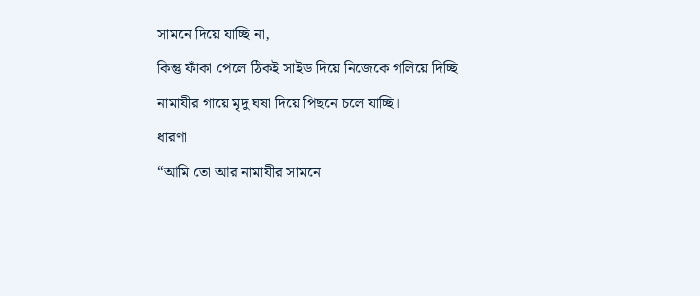সামনে দিয়ে যাচ্ছি না,
কিন্তু ফাঁকা পেলে ঠিকই সাইড দিয়ে নিজেকে গলিয়ে দিচ্ছি
নামাযীর গায়ে মৃদু ঘষা দিয়ে পিছনে চলে যাচ্ছি।
ধারণা
“আমি তো আর নামাযীর সামনে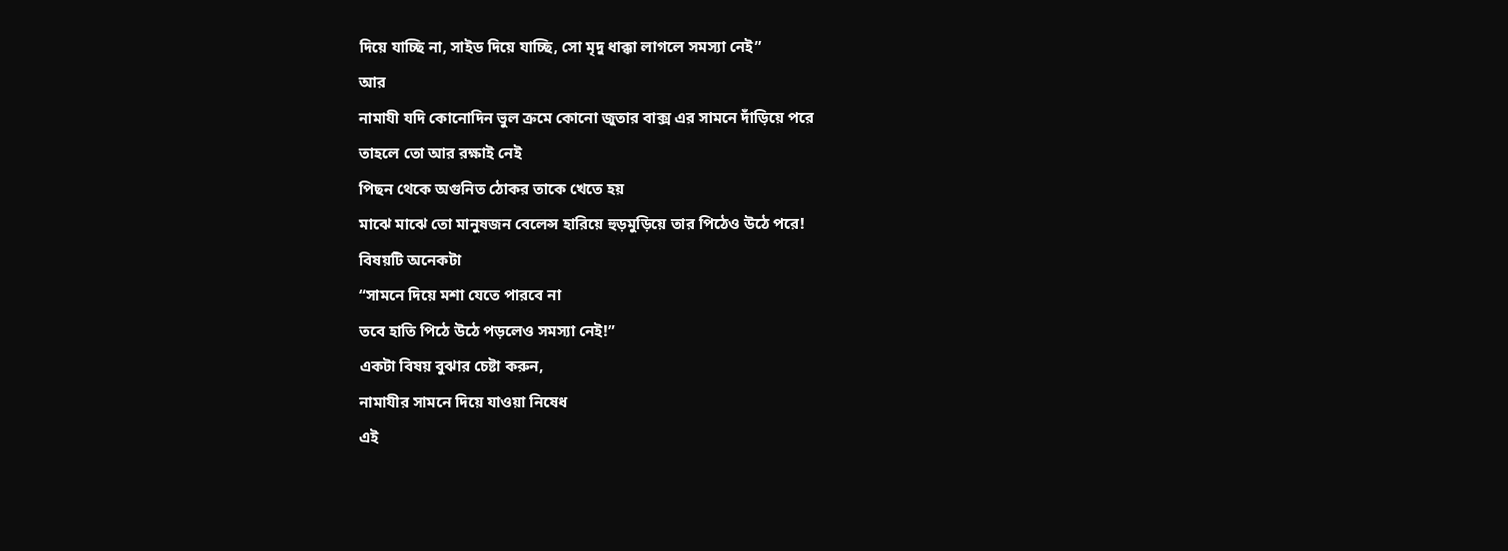দিয়ে যাচ্ছি না, সাইড দিয়ে যাচ্ছি, সো মৃদু ধাক্কা লাগলে সমস্যা নেই”
আর
নামাযী যদি কোনোদিন ভুল ক্রমে কোনো জুতার বাক্স এর সামনে দাঁড়িয়ে পরে
তাহলে তো আর রক্ষাই নেই
পিছন থেকে অগুনিত ঠোকর তাকে খেতে হয়
মাঝে মাঝে তো মানুষজন বেলেন্স হারিয়ে হুড়মুড়িয়ে তার পিঠেও উঠে পরে!
বিষয়টি অনেকটা
“সামনে দিয়ে মশা যেতে পারবে না
তবে হাতি পিঠে উঠে পড়লেও সমস্যা নেই!”
একটা বিষয় বুঝার চেষ্টা করুন,
নামাযীর সামনে দিয়ে যাওয়া নিষেধ
এই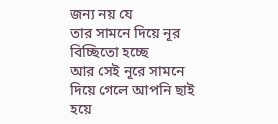জন্য নয় যে
তার সামনে দিয়ে নূর বিচ্ছিতো হচ্ছে
আর সেই নূরে সামনে দিয়ে গেলে আপনি ছাই হয়ে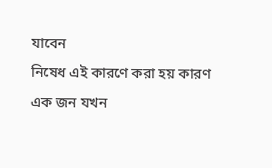যাবেন
নিষেধ এই কারণে করা হয় কারণ
এক জন যখন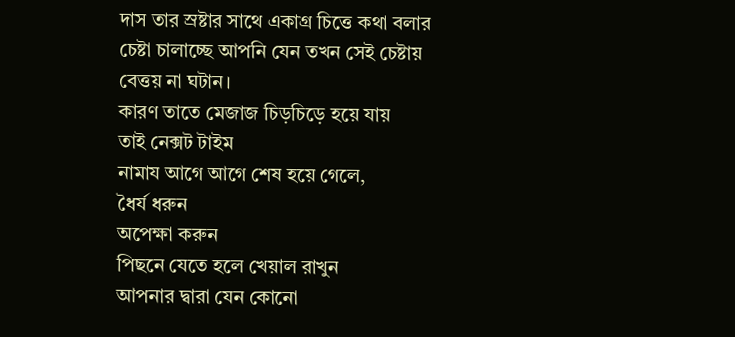দাস তার স্রষ্টার সাথে একাগ্র চিত্তে কথা বলার চেষ্টা চালাচ্ছে আপনি যেন তখন সেই চেষ্টায় বেত্তয় না ঘটান।
কারণ তাতে মেজাজ চিড়চিড়ে হয়ে যায়
তাই নেক্সট টাইম
নামায আগে আগে শেষ হয়ে গেলে,
ধৈর্য ধরুন
অপেক্ষা করুন
পিছনে যেতে হলে খেয়াল রাখুন
আপনার দ্বারা যেন কোনো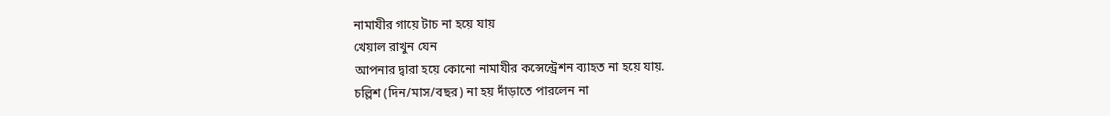নামাযীর গায়ে টাচ না হয়ে যায়
খেয়াল রাখুন যেন
আপনার দ্বারা হয়ে কোনো নামাযীর কন্সেন্ট্রেশন ব্যাহত না হয়ে যায়.
চল্লিশ (দিন/মাস/বছর) না হয় দাঁড়াতে পারলেন না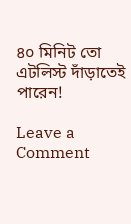৪০ মিনিট তো এটলিস্ট দাঁড়াতেই পারেন!

Leave a Comment